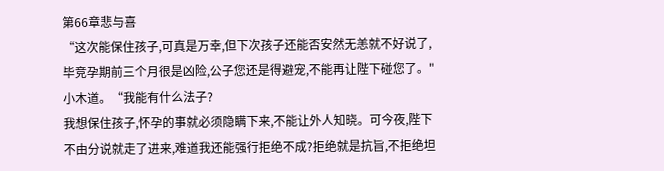第66章悲与喜
“这次能保住孩子,可真是万幸,但下次孩子还能否安然无恙就不好说了,毕竞孕期前三个月很是凶险,公子您还是得避宠,不能再让陛下碰您了。"小木道。“我能有什么法子?
我想保住孩子,怀孕的事就必须隐瞒下来,不能让外人知晓。可今夜,陛下不由分说就走了进来,难道我还能强行拒绝不成?拒绝就是抗旨,不拒绝坦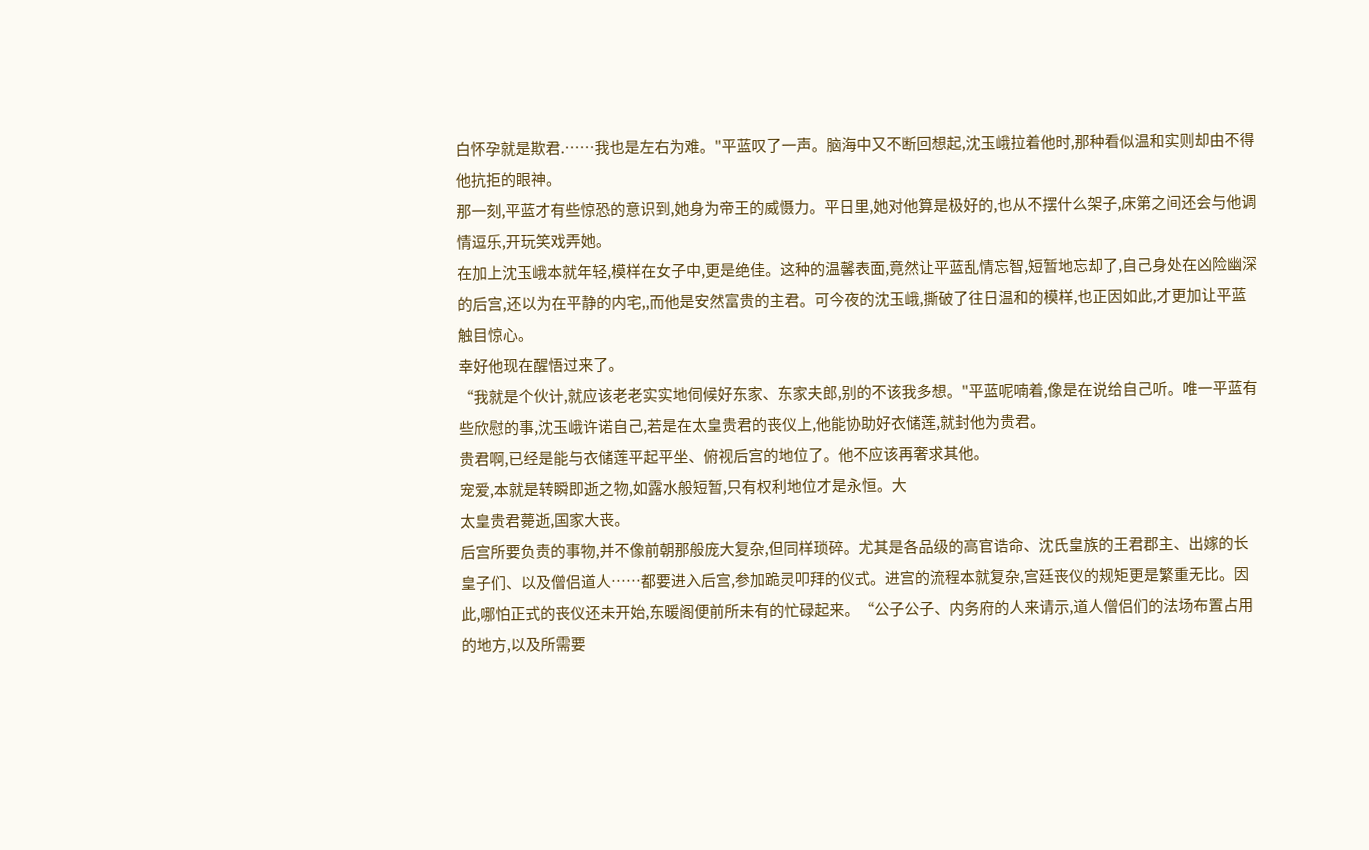白怀孕就是欺君.……我也是左右为难。"平蓝叹了一声。脑海中又不断回想起,沈玉峨拉着他时,那种看似温和实则却由不得他抗拒的眼神。
那一刻,平蓝才有些惊恐的意识到,她身为帝王的威慑力。平日里,她对他算是极好的,也从不摆什么架子,床第之间还会与他调情逗乐,开玩笑戏弄她。
在加上沈玉峨本就年轻,模样在女子中,更是绝佳。这种的温馨表面,竟然让平蓝乱情忘智,短暂地忘却了,自己身处在凶险幽深的后宫,还以为在平静的内宅,,而他是安然富贵的主君。可今夜的沈玉峨,撕破了往日温和的模样,也正因如此,才更加让平蓝触目惊心。
幸好他现在醒悟过来了。
“我就是个伙计,就应该老老实实地伺候好东家、东家夫郎,别的不该我多想。"平蓝呢喃着,像是在说给自己听。唯一平蓝有些欣慰的事,沈玉峨许诺自己,若是在太皇贵君的丧仪上,他能协助好衣储莲,就封他为贵君。
贵君啊,已经是能与衣储莲平起平坐、俯视后宫的地位了。他不应该再奢求其他。
宠爱,本就是转瞬即逝之物,如露水般短暂,只有权利地位才是永恒。大
太皇贵君薨逝,国家大丧。
后宫所要负责的事物,并不像前朝那般庞大复杂,但同样琐碎。尤其是各品级的高官诰命、沈氏皇族的王君郡主、出嫁的长皇子们、以及僧侣道人……都要进入后宫,参加跪灵叩拜的仪式。进宫的流程本就复杂,宫廷丧仪的规矩更是繁重无比。因此,哪怕正式的丧仪还未开始,东暖阁便前所未有的忙碌起来。“公子公子、内务府的人来请示,道人僧侣们的法场布置占用的地方,以及所需要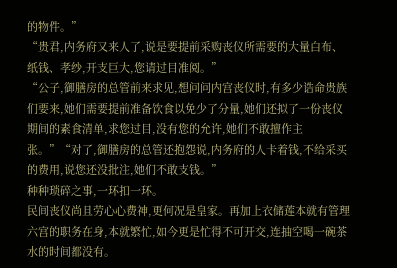的物件。”
“贵君,内务府又来人了,说是要提前采购丧仪所需要的大量白布、纸钱、孝纱,开支巨大,您请过目准阅。”
“公子,御膳房的总管前来求见,想问问内宫丧仪时,有多少诰命贵族们要来,她们需要提前准备饮食以免少了分量,她们还拟了一份丧仪期间的素食清单,求您过目,没有您的允许,她们不敢擅作主张。”“对了,御膳房的总管还抱怨说,内务府的人卡着钱,不给采买的费用,说您还没批注,她们不敢支钱。”
种种琐碎之事,一环扣一环。
民间丧仪尚且劳心心费神,更何况是皇家。再加上衣储莲本就有管理六宫的职务在身,本就繁忙,如今更是忙得不可开交,连抽空喝一碗茶水的时间都没有。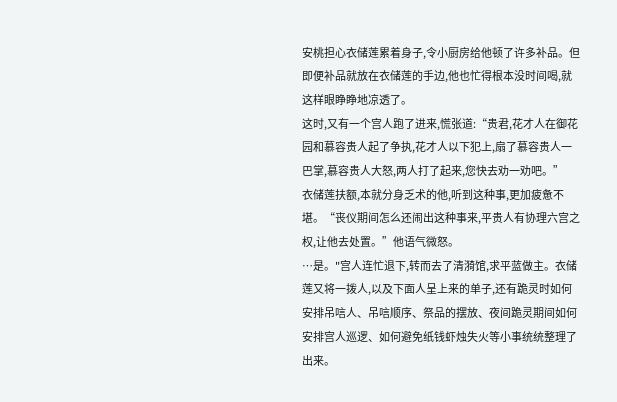安桃担心衣储莲累着身子,令小厨房给他顿了许多补品。但即便补品就放在衣储莲的手边,他也忙得根本没时间喝,就这样眼睁睁地凉透了。
这时,又有一个宫人跑了进来,慌张道:“贵君,花才人在御花园和慕容贵人起了争执,花才人以下犯上,扇了慕容贵人一巴掌,慕容贵人大怒,两人打了起来,您快去劝一劝吧。”
衣储莲扶额,本就分身乏术的他,听到这种事,更加疲惫不堪。“丧仪期间怎么还闹出这种事来,平贵人有协理六宫之权,让他去处置。”他语气微怒。
…是。"宫人连忙退下,转而去了清漪馆,求平蓝做主。衣储莲又将一拨人,以及下面人呈上来的单子,还有跪灵时如何安排吊唁人、吊唁顺序、祭品的摆放、夜间跪灵期间如何安排宫人巡逻、如何避免纸钱虾烛失火等小事统统整理了出来。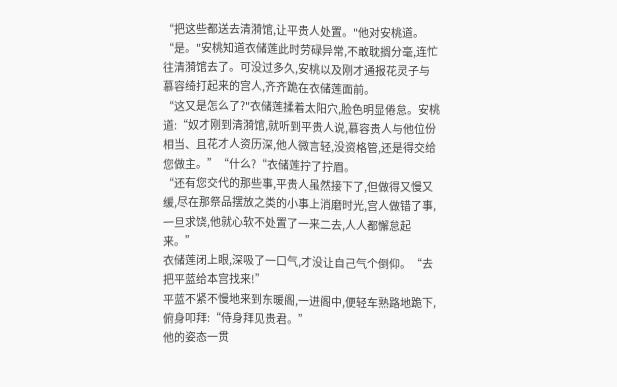“把这些都送去清漪馆,让平贵人处置。"他对安桃道。“是。"安桃知道衣储莲此时劳碌异常,不敢耽搁分毫,连忙往清漪馆去了。可没过多久,安桃以及刚才通报花灵子与慕容绮打起来的宫人,齐齐跪在衣储莲面前。
“这又是怎么了?"衣储莲揉着太阳穴,脸色明显倦怠。安桃道:“奴才刚到清漪馆,就听到平贵人说,慕容贵人与他位份相当、且花才人资历深,他人微言轻,没资格管,还是得交给您做主。”“什么?“衣储莲拧了拧眉。
“还有您交代的那些事,平贵人虽然接下了,但做得又慢又缓,尽在那祭品摆放之类的小事上消磨时光,宫人做错了事,一旦求饶,他就心软不处置了一来二去,人人都懈怠起来。”
衣储莲闭上眼,深吸了一口气,才没让自己气个倒仰。“去把平蓝给本宫找来!”
平蓝不紧不慢地来到东暖阁,一进阁中,便轻车熟路地跪下,俯身叩拜:“侍身拜见贵君。”
他的姿态一贯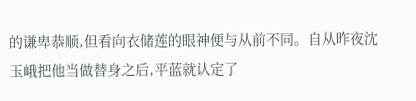的谦卑恭顺,但看向衣储莲的眼神便与从前不同。自从昨夜沈玉峨把他当做替身之后,平蓝就认定了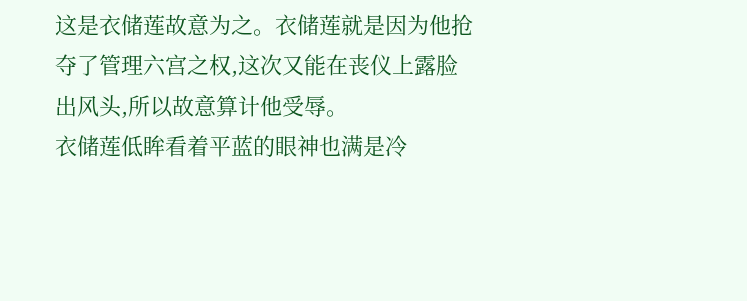这是衣储莲故意为之。衣储莲就是因为他抢夺了管理六宫之权,这次又能在丧仪上露脸出风头,所以故意算计他受辱。
衣储莲低眸看着平蓝的眼神也满是冷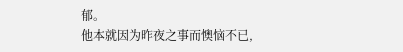郁。
他本就因为昨夜之事而懊恼不已,